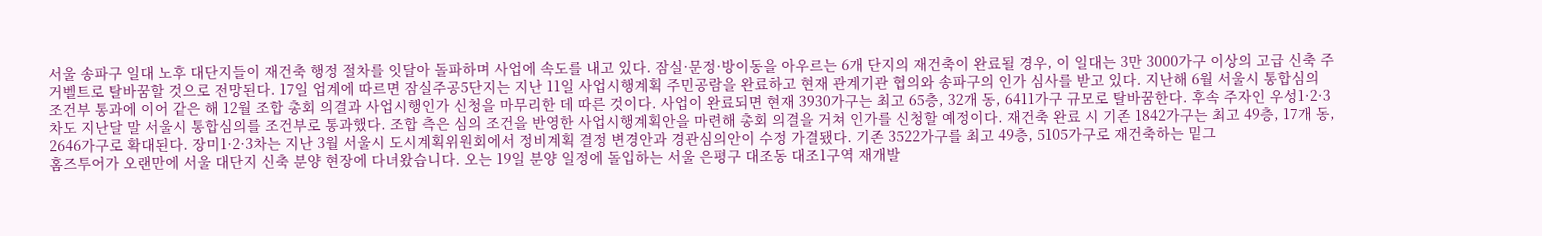서울 송파구 일대 노후 대단지들이 재건축 행정 절차를 잇달아 돌파하며 사업에 속도를 내고 있다. 잠실·문정·방이동을 아우르는 6개 단지의 재건축이 완료될 경우, 이 일대는 3만 3000가구 이상의 고급 신축 주거벨트로 탈바꿈할 것으로 전망된다. 17일 업계에 따르면 잠실주공5단지는 지난 11일 사업시행계획 주민공람을 완료하고 현재 관계기관 협의와 송파구의 인가 심사를 받고 있다. 지난해 6월 서울시 통합심의 조건부 통과에 이어 같은 해 12월 조합 총회 의결과 사업시행인가 신청을 마무리한 데 따른 것이다. 사업이 완료되면 현재 3930가구는 최고 65층, 32개 동, 6411가구 규모로 탈바꿈한다. 후속 주자인 우성1·2·3차도 지난달 말 서울시 통합심의를 조건부로 통과했다. 조합 측은 심의 조건을 반영한 사업시행계획안을 마련해 총회 의결을 거쳐 인가를 신청할 예정이다. 재건축 완료 시 기존 1842가구는 최고 49층, 17개 동, 2646가구로 확대된다. 장미1·2·3차는 지난 3월 서울시 도시계획위원회에서 정비계획 결정 변경안과 경관심의안이 수정 가결됐다. 기존 3522가구를 최고 49층, 5105가구로 재건축하는 밑그
홈즈투어가 오랜만에 서울 대단지 신축 분양 현장에 다녀왔습니다. 오는 19일 분양 일정에 돌입하는 서울 은평구 대조동 대조1구역 재개발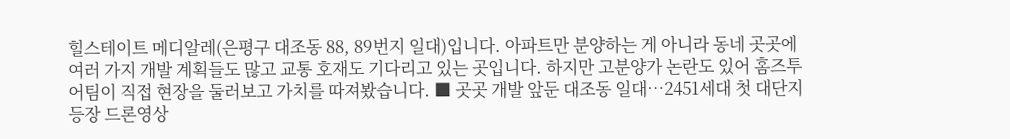힐스테이트 메디알레(은평구 대조동 88, 89번지 일대)입니다. 아파트만 분양하는 게 아니라 동네 곳곳에 여러 가지 개발 계획들도 많고 교통 호재도 기다리고 있는 곳입니다. 하지만 고분양가 논란도 있어 홈즈투어팀이 직접 현장을 둘러보고 가치를 따져봤습니다. ■ 곳곳 개발 앞둔 대조동 일대…2451세대 첫 대단지 등장 드론영상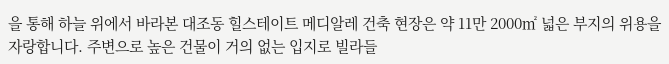을 통해 하늘 위에서 바라본 대조동 힐스테이트 메디알레 건축 현장은 약 11만 2000㎡ 넓은 부지의 위용을 자랑합니다. 주변으로 높은 건물이 거의 없는 입지로 빌라들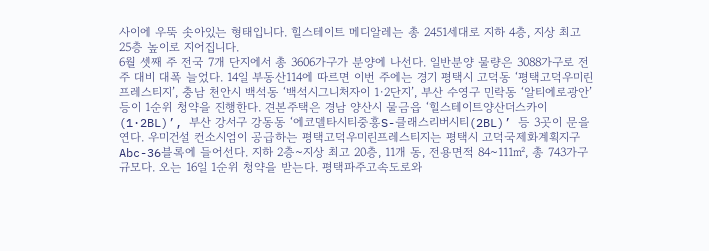사이에 우뚝 솟아있는 형태입니다. 힐스테이트 메디알레는 총 2451세대로 지하 4층, 지상 최고 25층 높이로 지어집니다.
6월 셋째 주 전국 7개 단지에서 총 3606가구가 분양에 나선다. 일반분양 물량은 3088가구로 전주 대비 대폭 늘었다. 14일 부동산114에 따르면 이번 주에는 경기 평택시 고덕동 ‘평택고덕우미린프레스티지’, 충남 천안시 백석동 ‘백석시그니처자이 1·2단지’, 부산 수영구 민락동 ‘알티에로광안’ 등이 1순위 청약을 진행한다. 견본주택은 경남 양산시 물금읍 ‘힐스테이트양산더스카이(1·2BL)’, 부산 강서구 강동동 ‘에코델타시티중흥S-클래스리버시티(2BL)’ 등 3곳이 문을 연다. 우미건설 컨소시엄이 공급하는 평택고덕우미린프레스티지는 평택시 고덕국제화계획지구 Abc-36블록에 들어선다. 지하 2층~지상 최고 20층, 11개 동, 전용면적 84~111㎡, 총 743가구 규모다. 오는 16일 1순위 청약을 받는다. 평택파주고속도로와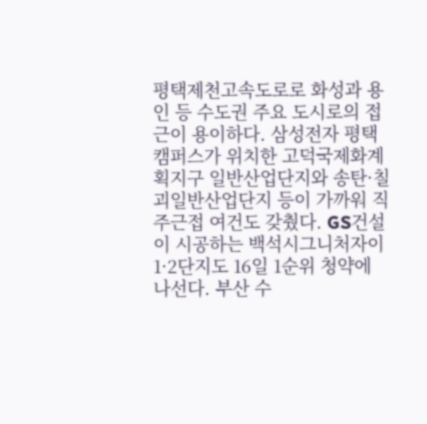평택제천고속도로로 화성과 용인 등 수도권 주요 도시로의 접근이 용이하다. 삼성전자 평택캠퍼스가 위치한 고덕국제화계획지구 일반산업단지와 송탄·칠괴일반산업단지 등이 가까워 직주근접 여건도 갖췄다. GS건설이 시공하는 백석시그니처자이 1·2단지도 16일 1순위 청약에 나선다. 부산 수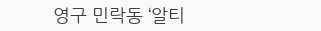영구 민락동 ‘알티